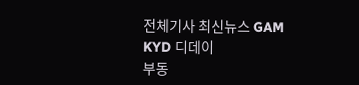전체기사 최신뉴스 GAM
KYD 디데이
부동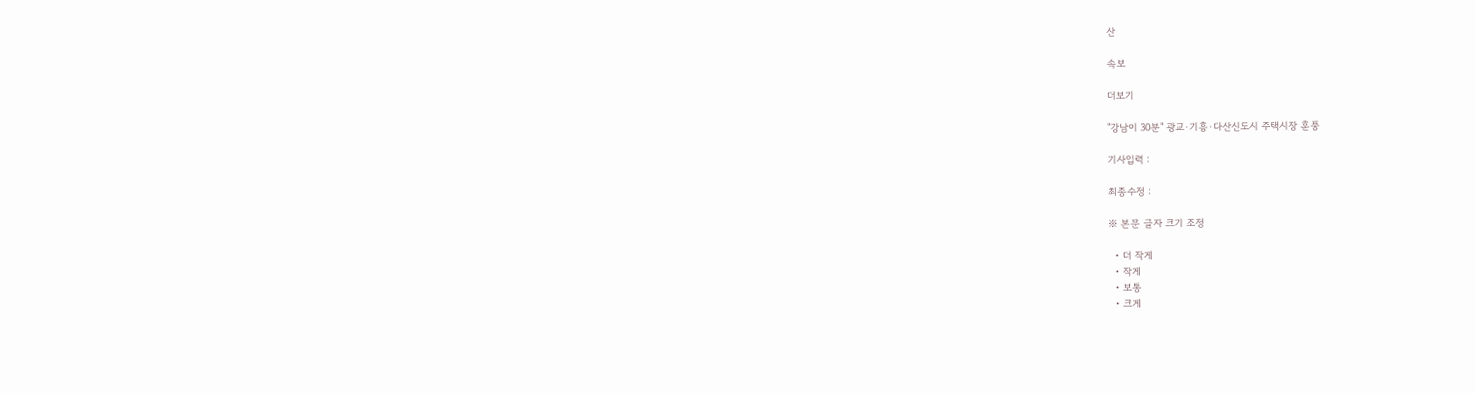산

속보

더보기

"강남이 30분" 광교·기흥·다산신도시 주택시장 훈풍

기사입력 :

최종수정 :

※ 본문 글자 크기 조정

  • 더 작게
  • 작게
  • 보통
  • 크게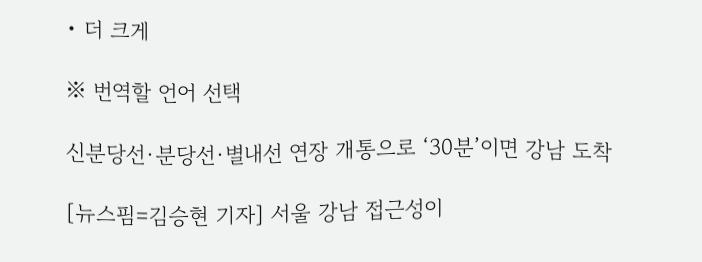• 더 크게

※ 번역할 언어 선택

신분당선·분당선·별내선 연장 개통으로 ‘30분’이면 강남 도착

[뉴스핌=김승현 기자] 서울 강남 접근성이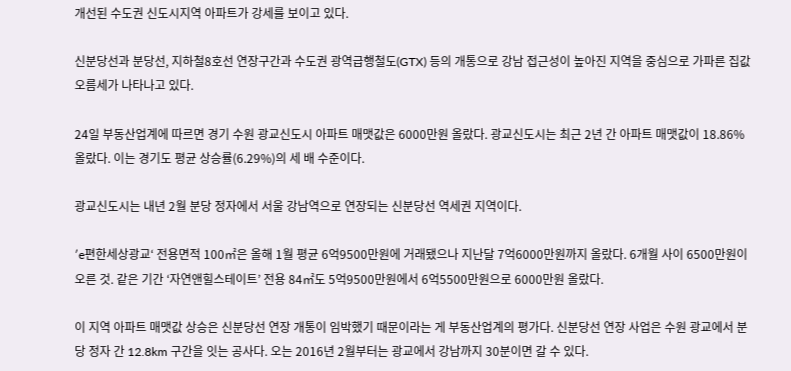개선된 수도권 신도시지역 아파트가 강세를 보이고 있다.

신분당선과 분당선, 지하철8호선 연장구간과 수도권 광역급행철도(GTX) 등의 개통으로 강남 접근성이 높아진 지역을 중심으로 가파른 집값 오름세가 나타나고 있다.

24일 부동산업계에 따르면 경기 수원 광교신도시 아파트 매맷값은 6000만원 올랐다. 광교신도시는 최근 2년 간 아파트 매맷값이 18.86% 올랐다. 이는 경기도 평균 상승률(6.29%)의 세 배 수준이다.

광교신도시는 내년 2월 분당 정자에서 서울 강남역으로 연장되는 신분당선 역세권 지역이다.

′e편한세상광교‘ 전용면적 100㎡은 올해 1월 평균 6억9500만원에 거래됐으나 지난달 7억6000만원까지 올랐다. 6개월 사이 6500만원이 오른 것. 같은 기간 ‘자연앤힐스테이트’ 전용 84㎡도 5억9500만원에서 6억5500만원으로 6000만원 올랐다.

이 지역 아파트 매맷값 상승은 신분당선 연장 개통이 임박했기 때문이라는 게 부동산업계의 평가다. 신분당선 연장 사업은 수원 광교에서 분당 정자 간 12.8km 구간을 잇는 공사다. 오는 2016년 2월부터는 광교에서 강남까지 30분이면 갈 수 있다.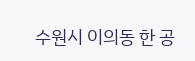수원시 이의동 한 공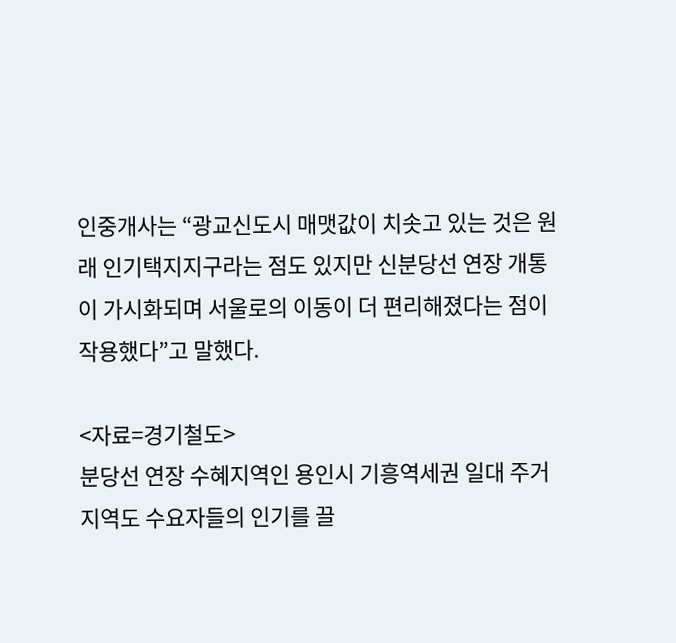인중개사는 “광교신도시 매맷값이 치솟고 있는 것은 원래 인기택지지구라는 점도 있지만 신분당선 연장 개통이 가시화되며 서울로의 이동이 더 편리해졌다는 점이 작용했다”고 말했다.

<자료=경기철도>
분당선 연장 수혜지역인 용인시 기흥역세권 일대 주거지역도 수요자들의 인기를 끌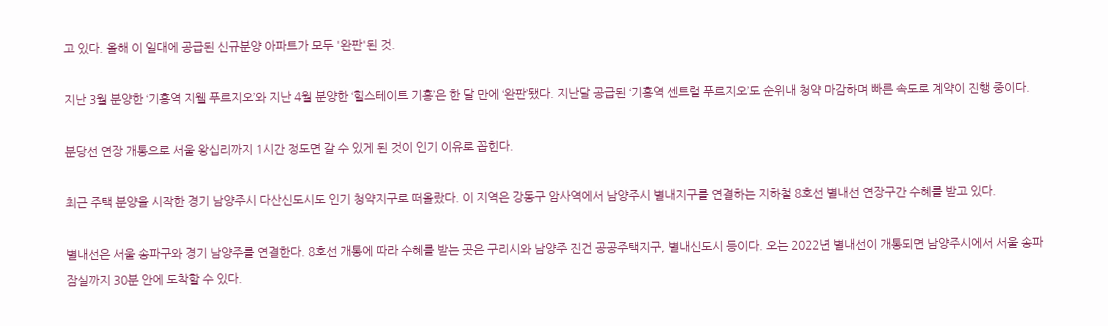고 있다. 올해 이 일대에 공급된 신규분양 아파트가 모두 '완판'된 것.

지난 3월 분양한 ‘기흥역 지웰 푸르지오’와 지난 4월 분양한 ‘힐스테이트 기흥’은 한 달 만에 ‘완판’됐다. 지난달 공급된 ‘기흥역 센트럴 푸르지오’도 순위내 청약 마감하며 빠른 속도로 계약이 진행 중이다.

분당선 연장 개통으로 서울 왕십리까지 1시간 정도면 갈 수 있게 된 것이 인기 이유로 꼽힌다.

최근 주택 분양을 시작한 경기 남양주시 다산신도시도 인기 청약지구로 떠올랐다. 이 지역은 강동구 암사역에서 남양주시 별내지구를 연결하는 지하철 8호선 별내선 연장구간 수혜를 받고 있다.

별내선은 서울 송파구와 경기 남양주를 연결한다. 8호선 개통에 따라 수혜를 받는 곳은 구리시와 남양주 진건 공공주택지구, 별내신도시 등이다. 오는 2022년 별내선이 개통되면 남양주시에서 서울 송파 잠실까지 30분 안에 도착할 수 있다.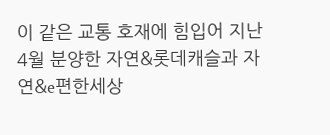이 같은 교통 호재에 힘입어 지난 4월 분양한 자연&롯데캐슬과 자연&e편한세상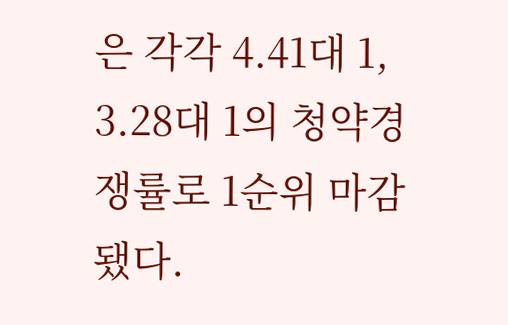은 각각 4.41대 1, 3.28대 1의 청약경쟁률로 1순위 마감됐다.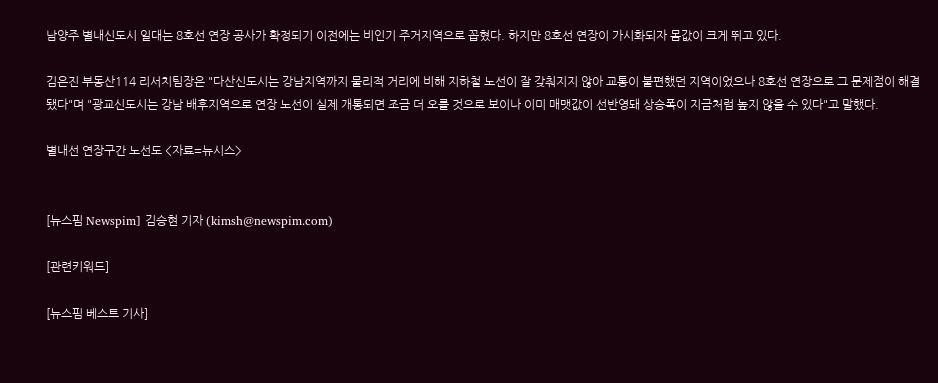남양주 별내신도시 일대는 8호선 연장 공사가 확정되기 이전에는 비인기 주거지역으로 꼽혔다. 하지만 8호선 연장이 가시화되자 몸값이 크게 뛰고 있다.

김은진 부동산114 리서치팀장은 "다산신도시는 강남지역까지 물리적 거리에 비해 지하철 노선이 잘 갖춰지지 않아 교통이 불편했던 지역이었으나 8호선 연장으로 그 문제점이 해결됐다"며 "광교신도시는 강남 배후지역으로 연장 노선이 실제 개통되면 조금 더 오를 것으로 보이나 이미 매맷값이 선반영돼 상승폭이 지금처럼 높지 않을 수 있다"고 말했다.

별내선 연장구간 노선도 <자료=뉴시스>


[뉴스핌 Newspim] 김승현 기자 (kimsh@newspim.com)

[관련키워드]

[뉴스핌 베스트 기사]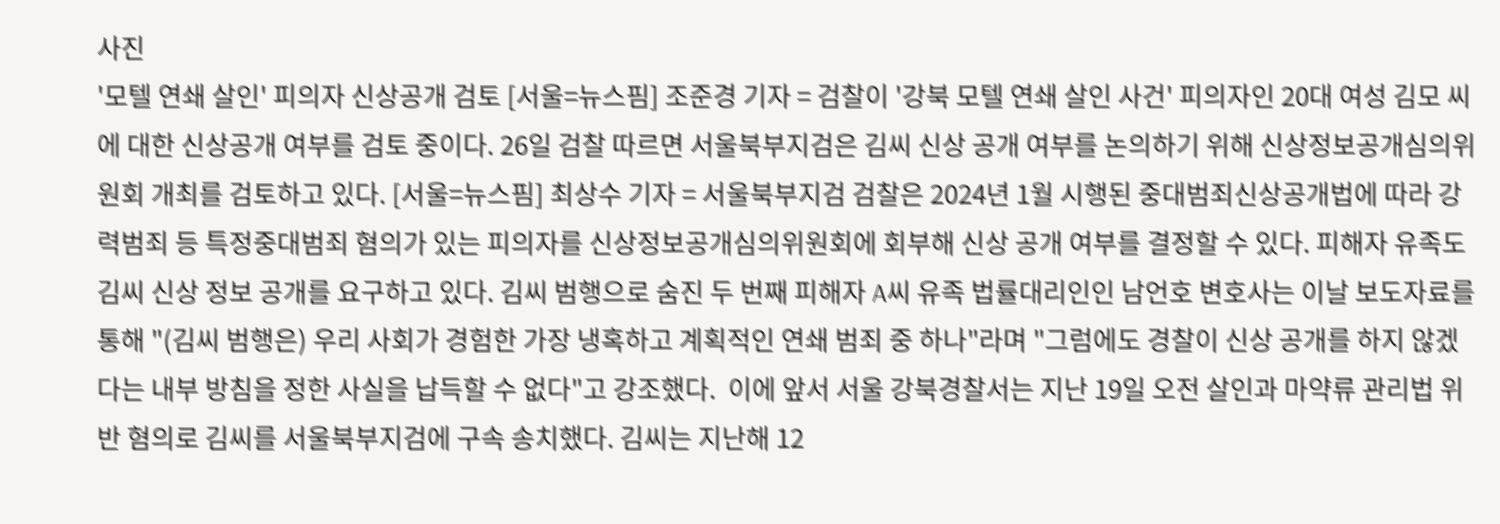사진
'모텔 연쇄 살인' 피의자 신상공개 검토 [서울=뉴스핌] 조준경 기자 = 검찰이 '강북 모텔 연쇄 살인 사건' 피의자인 20대 여성 김모 씨에 대한 신상공개 여부를 검토 중이다. 26일 검찰 따르면 서울북부지검은 김씨 신상 공개 여부를 논의하기 위해 신상정보공개심의위원회 개최를 검토하고 있다. [서울=뉴스핌] 최상수 기자 = 서울북부지검 검찰은 2024년 1월 시행된 중대범죄신상공개법에 따라 강력범죄 등 특정중대범죄 혐의가 있는 피의자를 신상정보공개심의위원회에 회부해 신상 공개 여부를 결정할 수 있다. 피해자 유족도 김씨 신상 정보 공개를 요구하고 있다. 김씨 범행으로 숨진 두 번째 피해자 A씨 유족 법률대리인인 남언호 변호사는 이날 보도자료를 통해 "(김씨 범행은) 우리 사회가 경험한 가장 냉혹하고 계획적인 연쇄 범죄 중 하나"라며 "그럼에도 경찰이 신상 공개를 하지 않겠다는 내부 방침을 정한 사실을 납득할 수 없다"고 강조했다.  이에 앞서 서울 강북경찰서는 지난 19일 오전 살인과 마약류 관리법 위반 혐의로 김씨를 서울북부지검에 구속 송치했다. 김씨는 지난해 12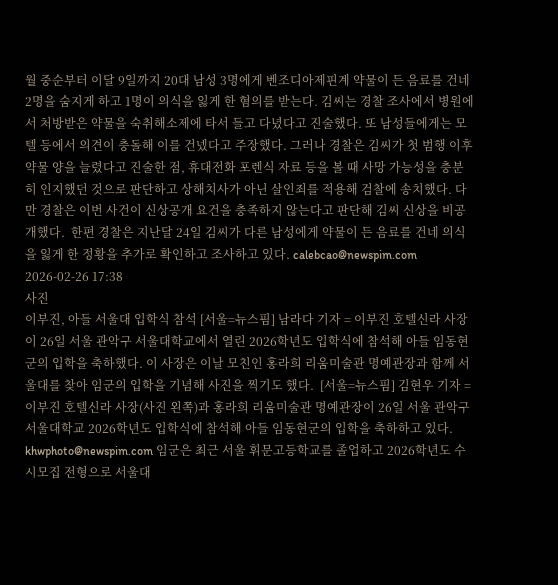월 중순부터 이달 9일까지 20대 남성 3명에게 벤조디아제핀계 약물이 든 음료를 건네 2명을 숨지게 하고 1명이 의식을 잃게 한 혐의를 받는다. 김씨는 경찰 조사에서 병원에서 처방받은 약물을 숙취해소제에 타서 들고 다녔다고 진술했다. 또 남성들에게는 모텔 등에서 의견이 충돌해 이를 건넸다고 주장했다. 그러나 경찰은 김씨가 첫 범행 이후 약물 양을 늘렸다고 진술한 점, 휴대전화 포렌식 자료 등을 볼 때 사망 가능성을 충분히 인지했던 것으로 판단하고 상해치사가 아닌 살인죄를 적용해 검찰에 송치했다. 다만 경찰은 이번 사건이 신상공개 요건을 충족하지 않는다고 판단해 김씨 신상을 비공개했다.  한편 경찰은 지난달 24일 김씨가 다른 남성에게 약물이 든 음료를 건네 의식을 잃게 한 정황을 추가로 확인하고 조사하고 있다. calebcao@newspim.com 2026-02-26 17:38
사진
이부진, 아들 서울대 입학식 참석 [서울=뉴스핌] 남라다 기자 = 이부진 호텔신라 사장이 26일 서울 관악구 서울대학교에서 열린 2026학년도 입학식에 참석해 아들 임동현군의 입학을 축하했다. 이 사장은 이날 모친인 홍라희 리움미술관 명예관장과 함께 서울대를 찾아 임군의 입학을 기념해 사진을 찍기도 했다.  [서울=뉴스핌] 김현우 기자 = 이부진 호텔신라 사장(사진 왼쪽)과 홍라희 리움미술관 명예관장이 26일 서울 관악구 서울대학교 2026학년도 입학식에 참석해 아들 임동현군의 입학을 축하하고 있다.  khwphoto@newspim.com 임군은 최근 서울 휘문고등학교를 졸업하고 2026학년도 수시모집 전형으로 서울대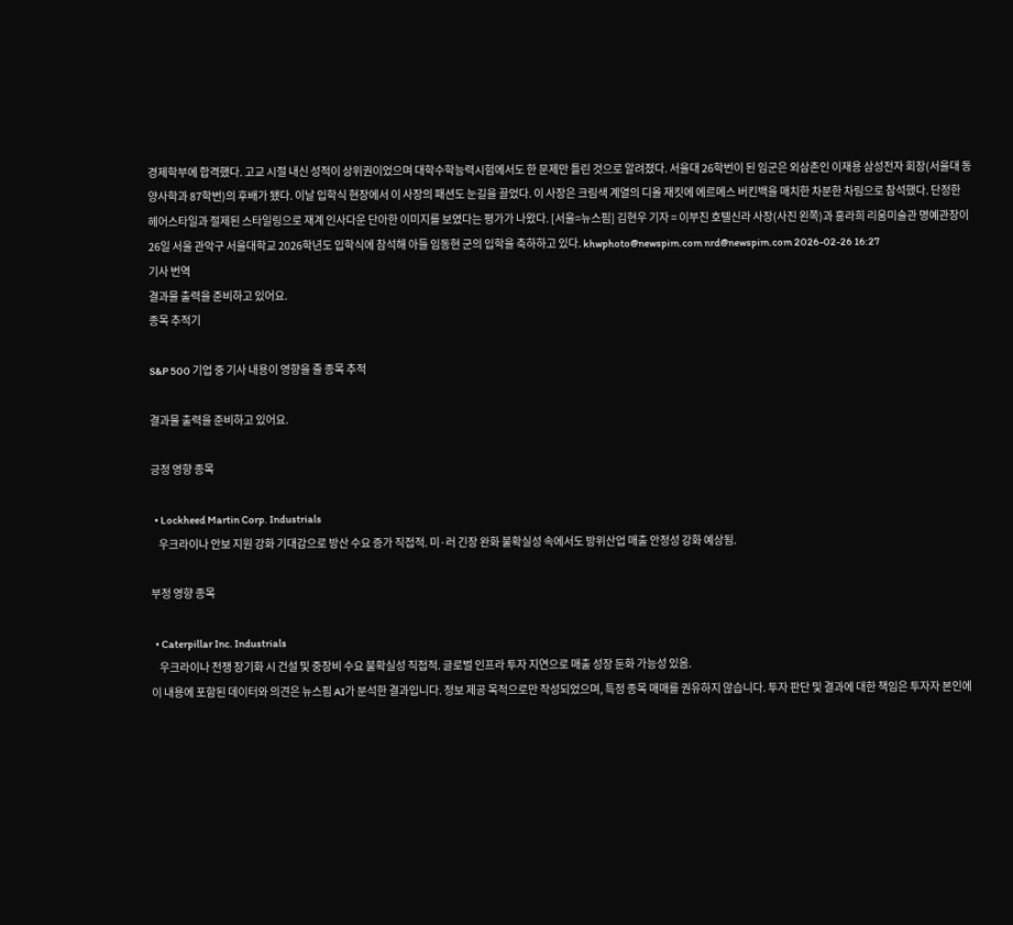경제학부에 합격했다. 고교 시절 내신 성적이 상위권이었으며 대학수학능력시험에서도 한 문제만 틀린 것으로 알려졌다. 서울대 26학번이 된 임군은 외삼촌인 이재용 삼성전자 회장(서울대 동양사학과 87학번)의 후배가 됐다. 이날 입학식 현장에서 이 사장의 패션도 눈길을 끌었다. 이 사장은 크림색 계열의 디올 재킷에 에르메스 버킨백을 매치한 차분한 차림으로 참석했다. 단정한 헤어스타일과 절제된 스타일링으로 재계 인사다운 단아한 이미지를 보였다는 평가가 나왔다. [서울=뉴스핌] 김현우 기자 = 이부진 호텔신라 사장(사진 왼쪽)과 홍라희 리움미술관 명예관장이 26일 서울 관악구 서울대학교 2026학년도 입학식에 참석해 아들 임동현 군의 입학을 축하하고 있다. khwphoto@newspim.com nrd@newspim.com 2026-02-26 16:27
기사 번역
결과물 출력을 준비하고 있어요.
종목 추적기

S&P 500 기업 중 기사 내용이 영향을 줄 종목 추적

결과물 출력을 준비하고 있어요.

긍정 영향 종목

  • Lockheed Martin Corp. Industrials
    우크라이나 안보 지원 강화 기대감으로 방산 수요 증가 직접적. 미·러 긴장 완화 불확실성 속에서도 방위산업 매출 안정성 강화 예상됨.

부정 영향 종목

  • Caterpillar Inc. Industrials
    우크라이나 전쟁 장기화 시 건설 및 중장비 수요 불확실성 직접적. 글로벌 인프라 투자 지연으로 매출 성장 둔화 가능성 있음.
이 내용에 포함된 데이터와 의견은 뉴스핌 AI가 분석한 결과입니다. 정보 제공 목적으로만 작성되었으며, 특정 종목 매매를 권유하지 않습니다. 투자 판단 및 결과에 대한 책임은 투자자 본인에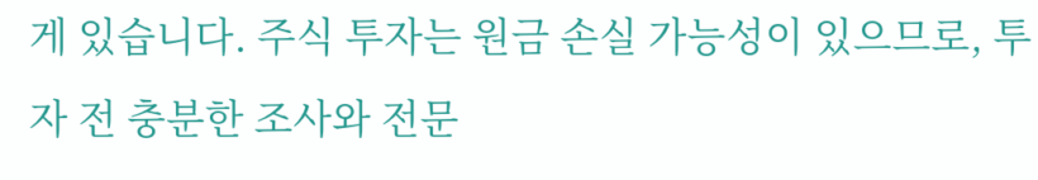게 있습니다. 주식 투자는 원금 손실 가능성이 있으므로, 투자 전 충분한 조사와 전문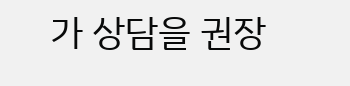가 상담을 권장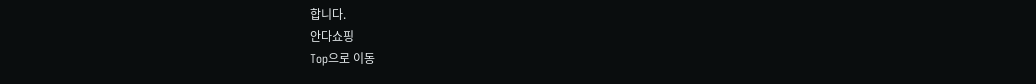합니다.
안다쇼핑
Top으로 이동